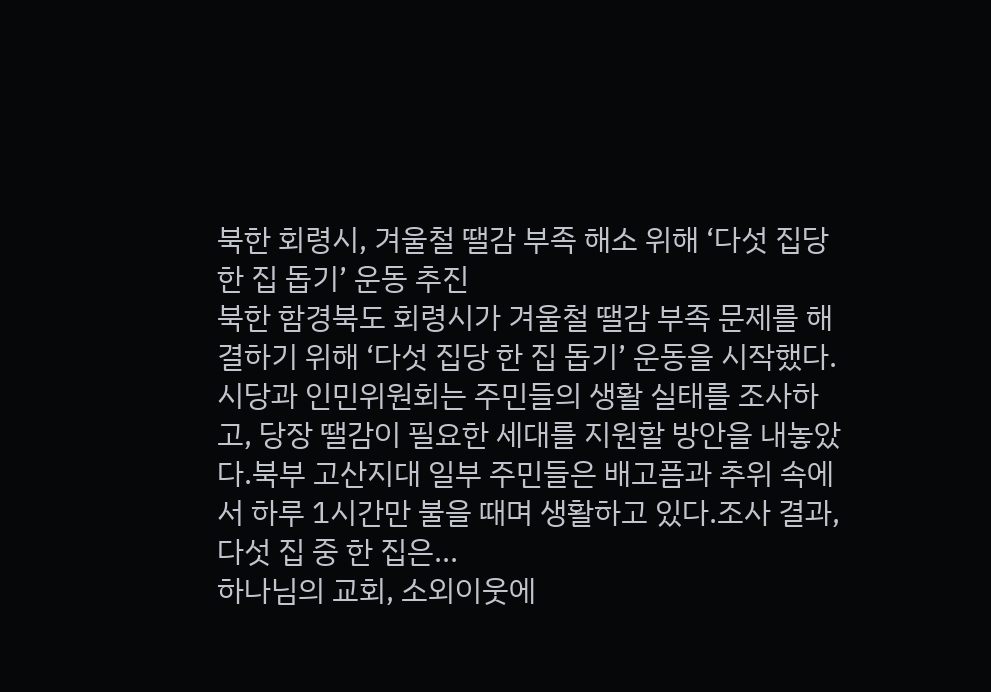북한 회령시, 겨울철 땔감 부족 해소 위해 ‘다섯 집당 한 집 돕기’ 운동 추진
북한 함경북도 회령시가 겨울철 땔감 부족 문제를 해결하기 위해 ‘다섯 집당 한 집 돕기’ 운동을 시작했다.시당과 인민위원회는 주민들의 생활 실태를 조사하고, 당장 땔감이 필요한 세대를 지원할 방안을 내놓았다.북부 고산지대 일부 주민들은 배고픔과 추위 속에서 하루 1시간만 불을 때며 생활하고 있다.조사 결과, 다섯 집 중 한 집은...
하나님의 교회, 소외이웃에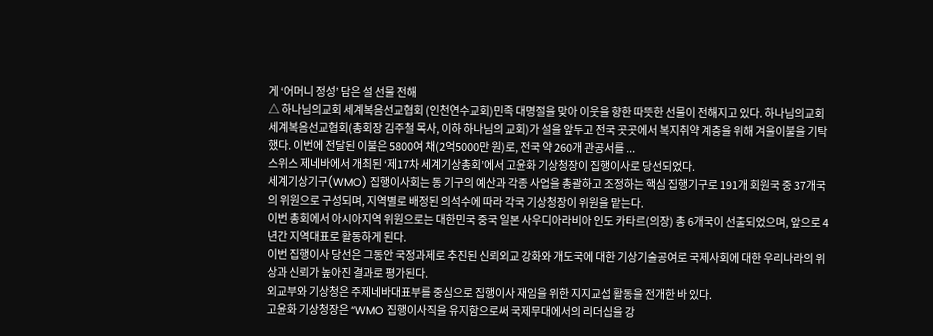게 ‘어머니 정성’ 담은 설 선물 전해
△ 하나님의교회 세계복음선교협회 (인천연수교회)민족 대명절을 맞아 이웃을 향한 따뜻한 선물이 전해지고 있다. 하나님의교회 세계복음선교협회(총회장 김주철 목사, 이하 하나님의 교회)가 설을 앞두고 전국 곳곳에서 복지취약 계층을 위해 겨울이불을 기탁했다. 이번에 전달된 이불은 5800여 채(2억5000만 원)로, 전국 약 260개 관공서를 ...
스위스 제네바에서 개최된 ‘제17차 세계기상총회’에서 고윤화 기상청장이 집행이사로 당선되었다.
세계기상기구(WMO) 집행이사회는 동 기구의 예산과 각종 사업을 총괄하고 조정하는 핵심 집행기구로 191개 회원국 중 37개국의 위원으로 구성되며, 지역별로 배정된 의석수에 따라 각국 기상청장이 위원을 맡는다.
이번 총회에서 아시아지역 위원으로는 대한민국 중국 일본 사우디아라비아 인도 카타르(의장) 총 6개국이 선출되었으며, 앞으로 4년간 지역대표로 활동하게 된다.
이번 집행이사 당선은 그동안 국정과제로 추진된 신뢰외교 강화와 개도국에 대한 기상기술공여로 국제사회에 대한 우리나라의 위상과 신뢰가 높아진 결과로 평가된다.
외교부와 기상청은 주제네바대표부를 중심으로 집행이사 재임을 위한 지지교섭 활동을 전개한 바 있다.
고윤화 기상청장은 “WMO 집행이사직을 유지함으로써 국제무대에서의 리더십을 강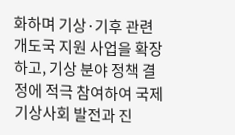화하며 기상·기후 관련 개도국 지원 사업을 확장하고, 기상 분야 정책 결정에 적극 참여하여 국제기상사회 발전과 진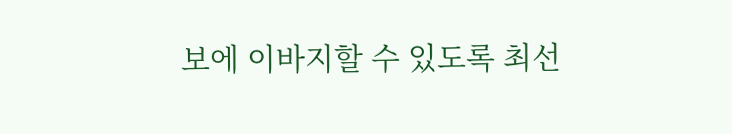보에 이바지할 수 있도록 최선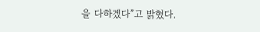을 다하겠다”고 밝혔다.